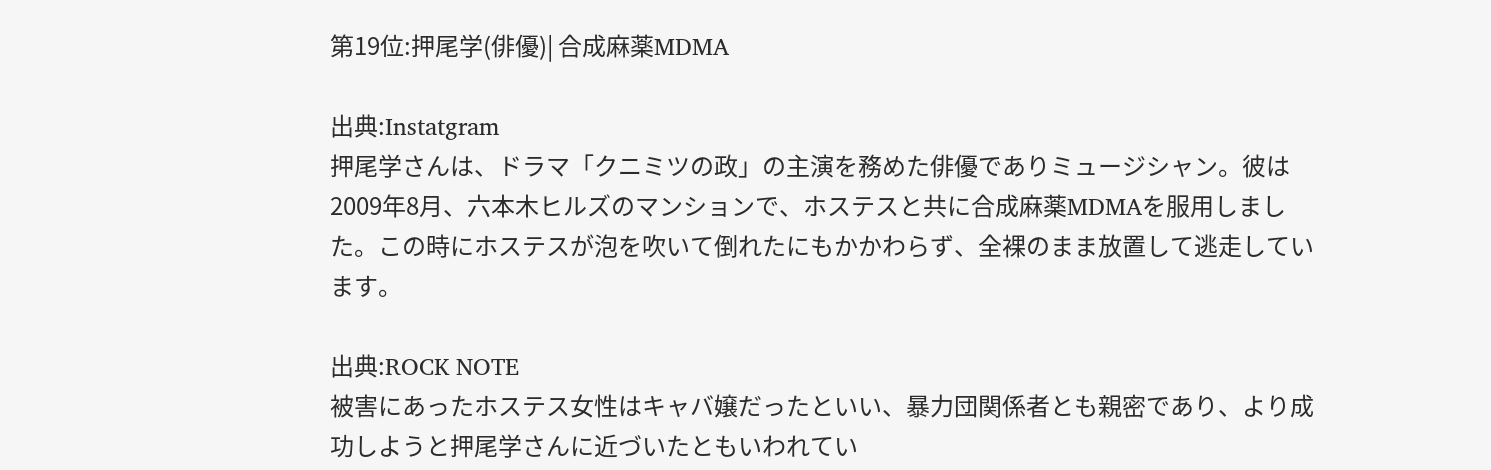第19位:押尾学(俳優)| 合成麻薬MDMA

出典:Instatgram
押尾学さんは、ドラマ「クニミツの政」の主演を務めた俳優でありミュージシャン。彼は2009年8月、六本木ヒルズのマンションで、ホステスと共に合成麻薬MDMAを服用しました。この時にホステスが泡を吹いて倒れたにもかかわらず、全裸のまま放置して逃走しています。

出典:ROCK NOTE
被害にあったホステス女性はキャバ嬢だったといい、暴力団関係者とも親密であり、より成功しようと押尾学さんに近づいたともいわれてい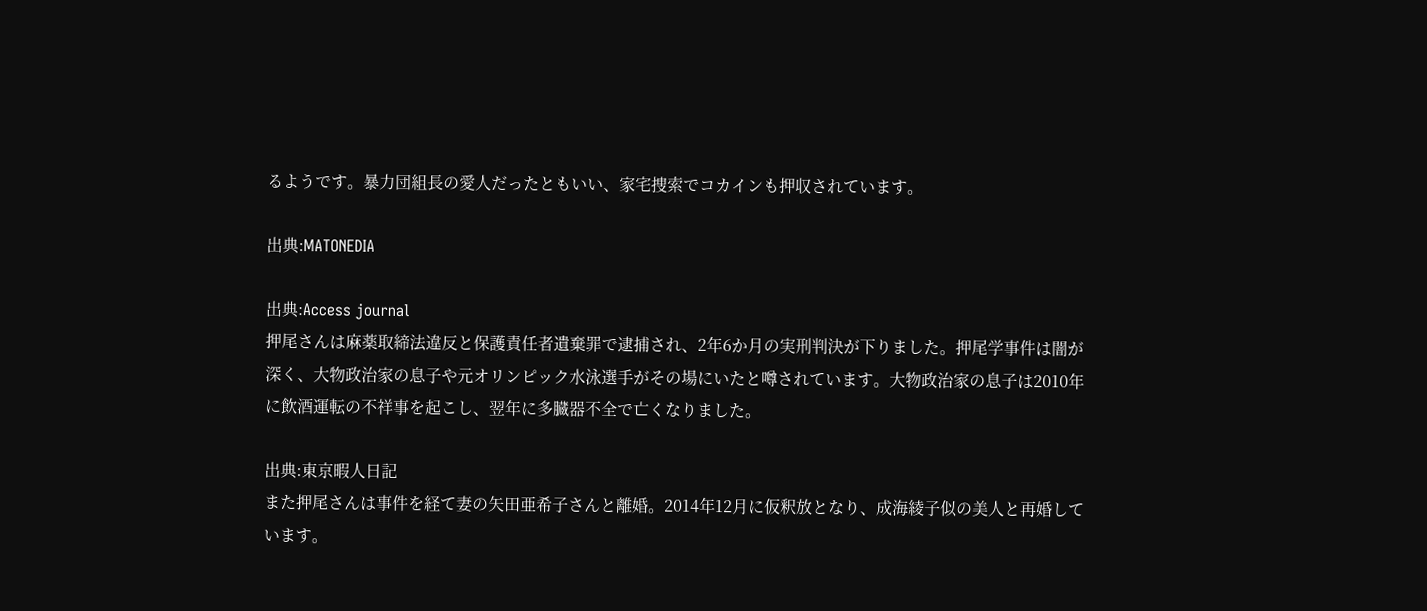るようです。暴力団組長の愛人だったともいい、家宅捜索でコカインも押収されています。

出典:MATONEDIA

出典:Access journal
押尾さんは麻薬取締法違反と保護責任者遺棄罪で逮捕され、2年6か月の実刑判決が下りました。押尾学事件は闇が深く、大物政治家の息子や元オリンピック水泳選手がその場にいたと噂されています。大物政治家の息子は2010年に飲酒運転の不祥事を起こし、翌年に多臓器不全で亡くなりました。

出典:東京暇人日記
また押尾さんは事件を経て妻の矢田亜希子さんと離婚。2014年12月に仮釈放となり、成海綾子似の美人と再婚しています。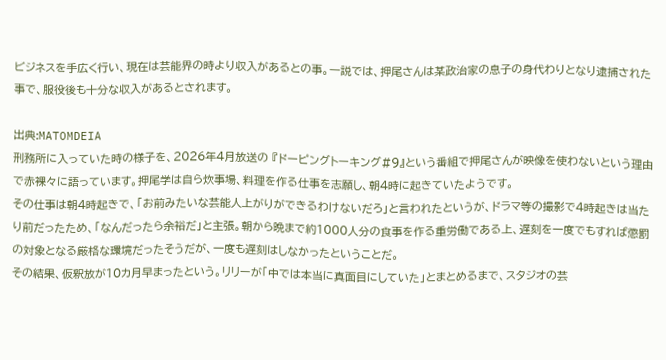ビジネスを手広く行い、現在は芸能界の時より収入があるとの事。一説では、押尾さんは某政治家の息子の身代わりとなり逮捕された事で、服役後も十分な収入があるとされます。

出典:MATOMDEIA
刑務所に入っていた時の様子を、2026年4月放送の 『ドーピングトーキング#9』という番組で押尾さんが映像を使わないという理由で赤裸々に語っています。押尾学は自ら炊事場、料理を作る仕事を志願し、朝4時に起きていたようです。
その仕事は朝4時起きで、「お前みたいな芸能人上がりができるわけないだろ」と言われたというが、ドラマ等の撮影で4時起きは当たり前だったため、「なんだったら余裕だ」と主張。朝から晩まで約1000人分の食事を作る重労働である上、遅刻を一度でもすれば懲罰の対象となる厳格な環境だったそうだが、一度も遅刻はしなかったということだ。
その結果、仮釈放が10カ月早まったという。リリーが「中では本当に真面目にしていた」とまとめるまで、スタジオの芸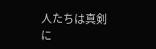人たちは真剣に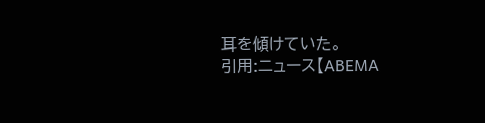耳を傾けていた。
引用:ニュース【ABEMA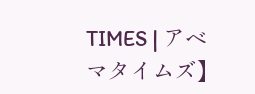TIMES | アベマタイムズ】